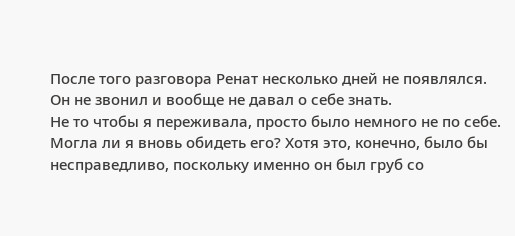После того разговора Ренат несколько дней не появлялся. Он не звонил и вообще не давал о себе знать.
Не то чтобы я переживала, просто было немного не по себе. Могла ли я вновь обидеть его? Хотя это, конечно, было бы несправедливо, поскольку именно он был груб со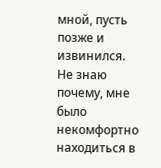мной, пусть позже и извинился.
Не знаю почему, мне было некомфортно находиться в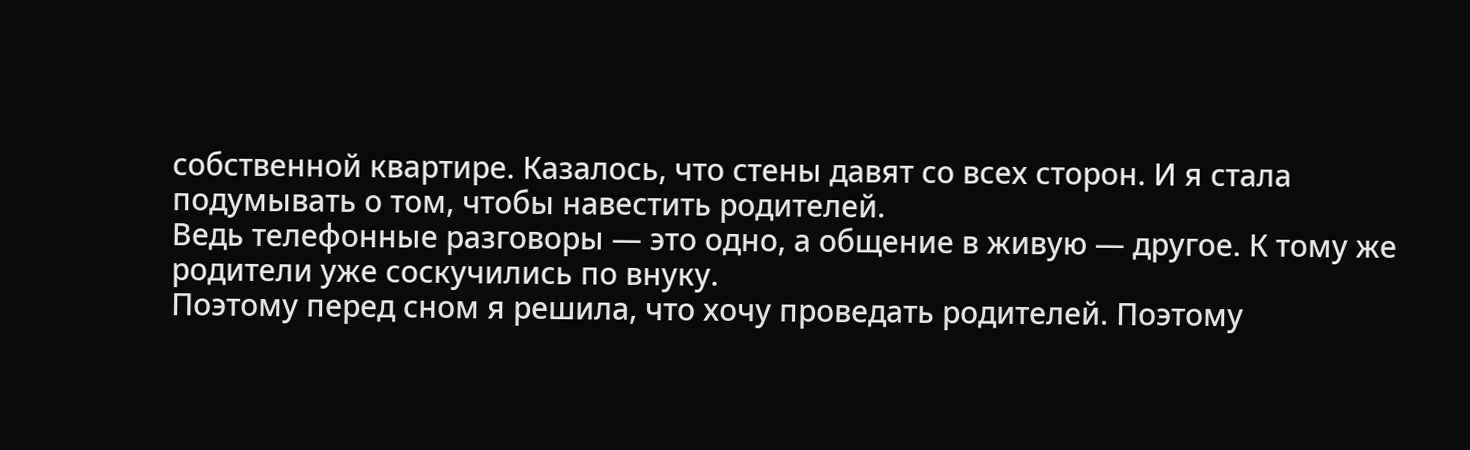собственной квартире. Казалось, что стены давят со всех сторон. И я стала подумывать о том, чтобы навестить родителей.
Ведь телефонные разговоры — это одно, а общение в живую — другое. К тому же родители уже соскучились по внуку.
Поэтому перед сном я решила, что хочу проведать родителей. Поэтому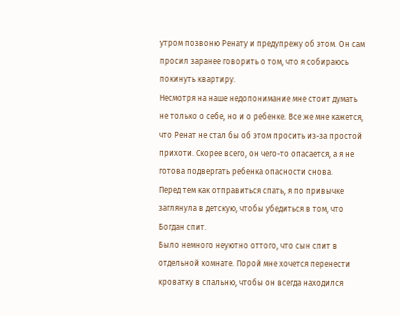утром позвоню Ренату и предупрежу об этом. Он сам просил заранее говорить о том, что я собираюсь покинуть квартиру.
Несмотря на наше недопонимание мне стоит думать не только о себе, но и о ребенке. Все же мне кажется, что Ренат не стал бы об этом просить из-за простой прихоти. Скорее всего, он чего-то опасается, а я не готова подвергать ребенка опасности снова.
Перед тем как отправиться спать, я по привычке заглянула в детскую, чтобы убедиться в том, что Богдан спит.
Было немного неуютно оттого, что сын спит в отдельной комнате. Порой мне хочется перенести кроватку в спальню, чтобы он всегда находился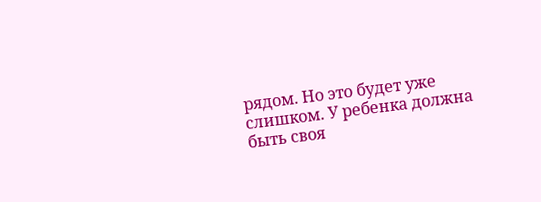рядом. Но это будет уже слишком. У ребенка должна быть своя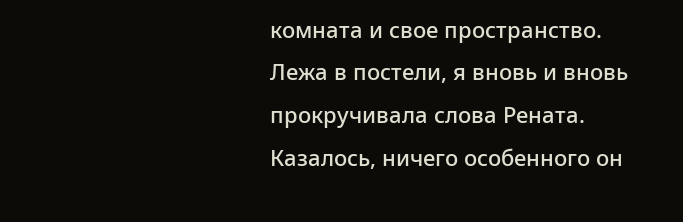комната и свое пространство.
Лежа в постели, я вновь и вновь прокручивала слова Рената. Казалось, ничего особенного он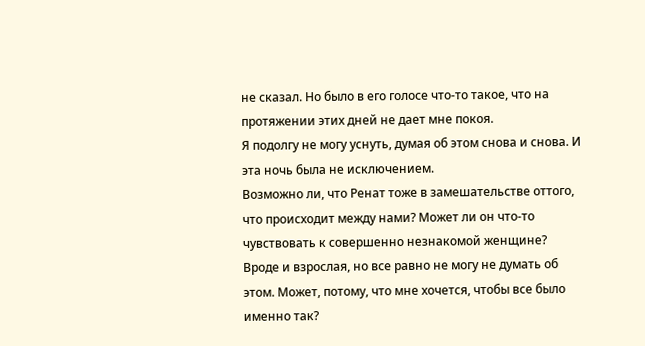не сказал. Но было в его голосе что-то такое, что на протяжении этих дней не дает мне покоя.
Я подолгу не могу уснуть, думая об этом снова и снова. И эта ночь была не исключением.
Возможно ли, что Ренат тоже в замешательстве оттого, что происходит между нами? Может ли он что-то чувствовать к совершенно незнакомой женщине?
Вроде и взрослая, но все равно не могу не думать об этом. Может, потому, что мне хочется, чтобы все было именно так?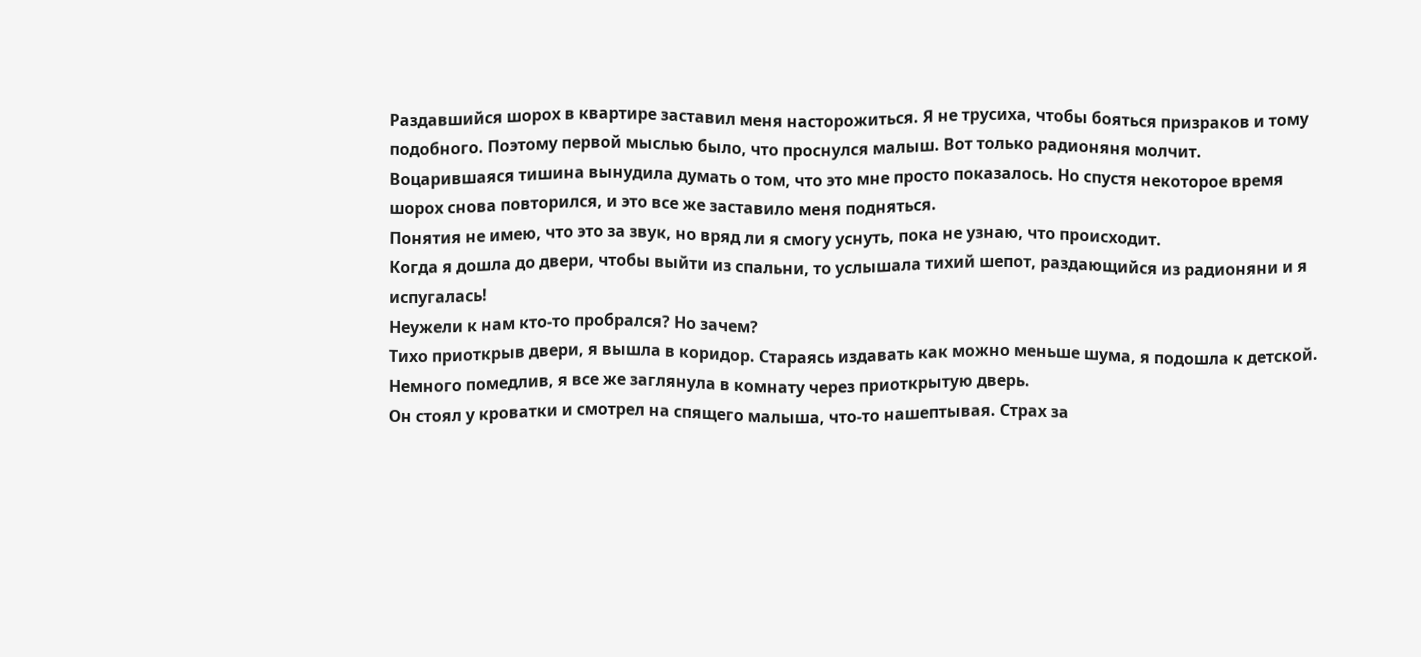Раздавшийся шорох в квартире заставил меня насторожиться. Я не трусиха, чтобы бояться призраков и тому подобного. Поэтому первой мыслью было, что проснулся малыш. Вот только радионяня молчит.
Воцарившаяся тишина вынудила думать о том, что это мне просто показалось. Но спустя некоторое время шорох снова повторился, и это все же заставило меня подняться.
Понятия не имею, что это за звук, но вряд ли я смогу уснуть, пока не узнаю, что происходит.
Когда я дошла до двери, чтобы выйти из спальни, то услышала тихий шепот, раздающийся из радионяни и я испугалась!
Неужели к нам кто-то пробрался? Но зачем?
Тихо приоткрыв двери, я вышла в коридор. Стараясь издавать как можно меньше шума, я подошла к детской. Немного помедлив, я все же заглянула в комнату через приоткрытую дверь.
Он стоял у кроватки и смотрел на спящего малыша, что-то нашептывая. Страх за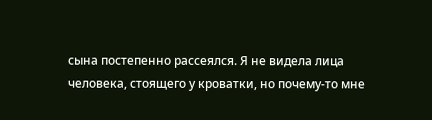сына постепенно рассеялся. Я не видела лица человека, стоящего у кроватки, но почему-то мне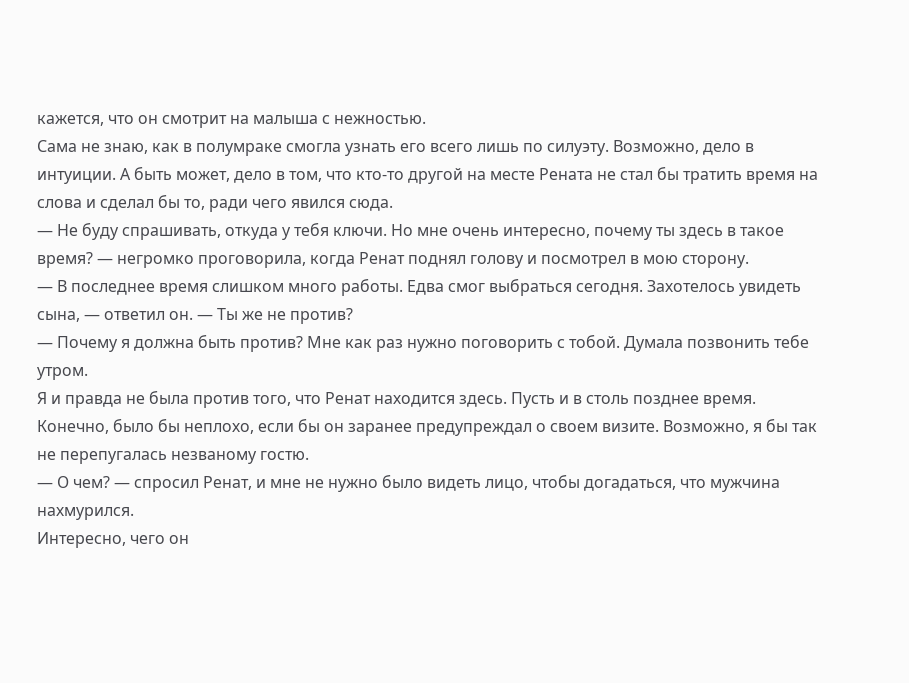кажется, что он смотрит на малыша с нежностью.
Сама не знаю, как в полумраке смогла узнать его всего лишь по силуэту. Возможно, дело в интуиции. А быть может, дело в том, что кто-то другой на месте Рената не стал бы тратить время на слова и сделал бы то, ради чего явился сюда.
— Не буду спрашивать, откуда у тебя ключи. Но мне очень интересно, почему ты здесь в такое время? — негромко проговорила, когда Ренат поднял голову и посмотрел в мою сторону.
— В последнее время слишком много работы. Едва смог выбраться сегодня. Захотелось увидеть сына, — ответил он. — Ты же не против?
— Почему я должна быть против? Мне как раз нужно поговорить с тобой. Думала позвонить тебе утром.
Я и правда не была против того, что Ренат находится здесь. Пусть и в столь позднее время. Конечно, было бы неплохо, если бы он заранее предупреждал о своем визите. Возможно, я бы так не перепугалась незваному гостю.
— О чем? — спросил Ренат, и мне не нужно было видеть лицо, чтобы догадаться, что мужчина нахмурился.
Интересно, чего он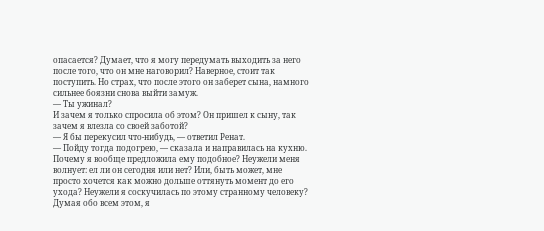опасается? Думает, что я могу передумать выходить за него после того, что он мне наговорил? Наверное, стоит так поступить. Но страх, что после этого он заберет сына, намного сильнее боязни снова выйти замуж.
— Ты ужинал?
И зачем я только спросила об этом? Он пришел к сыну, так зачем я влезла со своей заботой?
— Я бы перекусил что-нибудь, — ответил Ренат.
— Пойду тогда подогрею, — сказала и направилась на кухню.
Почему я вообще предложила ему подобное? Неужели меня волнует: ел ли он сегодня или нет? Или, быть может, мне просто хочется как можно дольше оттянуть момент до его ухода? Неужели я соскучилась по этому странному человеку? Думая обо всем этом, я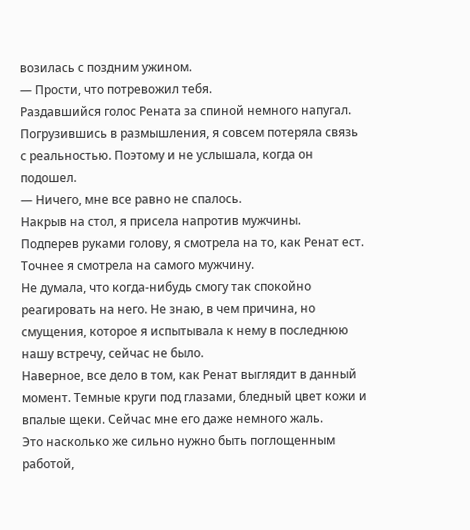возилась с поздним ужином.
— Прости, что потревожил тебя.
Раздавшийся голос Рената за спиной немного напугал. Погрузившись в размышления, я совсем потеряла связь с реальностью. Поэтому и не услышала, когда он подошел.
— Ничего, мне все равно не спалось.
Накрыв на стол, я присела напротив мужчины.
Подперев руками голову, я смотрела на то, как Ренат ест. Точнее я смотрела на самого мужчину.
Не думала, что когда-нибудь смогу так спокойно реагировать на него. Не знаю, в чем причина, но смущения, которое я испытывала к нему в последнюю нашу встречу, сейчас не было.
Наверное, все дело в том, как Ренат выглядит в данный момент. Темные круги под глазами, бледный цвет кожи и впалые щеки. Сейчас мне его даже немного жаль.
Это насколько же сильно нужно быть поглощенным работой,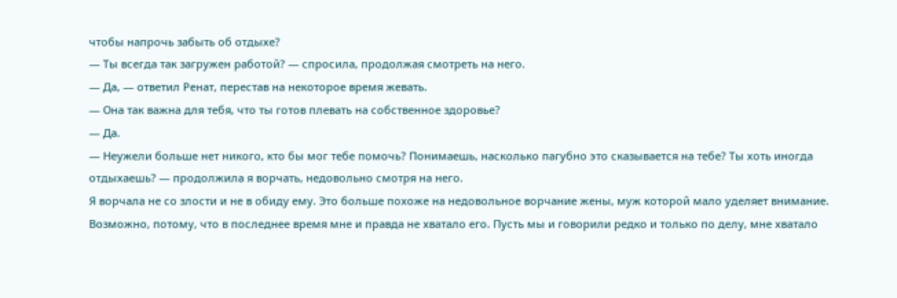чтобы напрочь забыть об отдыхе?
— Ты всегда так загружен работой? — спросила, продолжая смотреть на него.
— Да, — ответил Ренат, перестав на некоторое время жевать.
— Она так важна для тебя, что ты готов плевать на собственное здоровье?
— Да.
— Неужели больше нет никого, кто бы мог тебе помочь? Понимаешь, насколько пагубно это сказывается на тебе? Ты хоть иногда отдыхаешь? — продолжила я ворчать, недовольно смотря на него.
Я ворчала не со злости и не в обиду ему. Это больше похоже на недовольное ворчание жены, муж которой мало уделяет внимание.
Возможно, потому, что в последнее время мне и правда не хватало его. Пусть мы и говорили редко и только по делу, мне хватало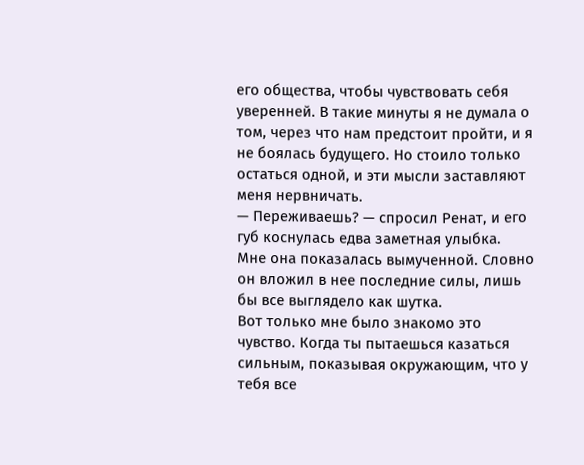его общества, чтобы чувствовать себя уверенней. В такие минуты я не думала о том, через что нам предстоит пройти, и я не боялась будущего. Но стоило только остаться одной, и эти мысли заставляют меня нервничать.
— Переживаешь? — спросил Ренат, и его губ коснулась едва заметная улыбка.
Мне она показалась вымученной. Словно он вложил в нее последние силы, лишь бы все выглядело как шутка.
Вот только мне было знакомо это чувство. Когда ты пытаешься казаться сильным, показывая окружающим, что у тебя все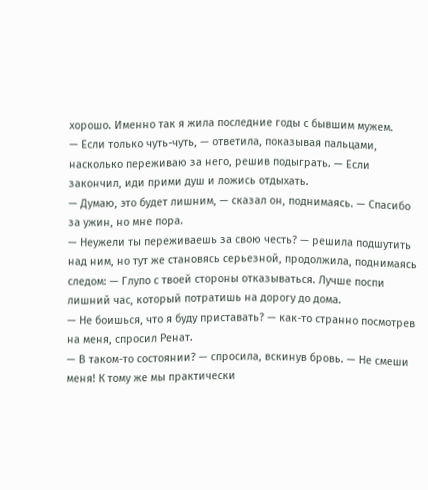хорошо. Именно так я жила последние годы с бывшим мужем.
— Если только чуть-чуть, — ответила, показывая пальцами, насколько переживаю за него, решив подыграть. — Если закончил, иди прими душ и ложись отдыхать.
— Думаю, это будет лишним, — сказал он, поднимаясь. — Спасибо за ужин, но мне пора.
— Неужели ты переживаешь за свою честь? — решила подшутить над ним, но тут же становясь серьезной, продолжила, поднимаясь следом: — Глупо с твоей стороны отказываться. Лучше поспи лишний час, который потратишь на дорогу до дома.
— Не боишься, что я буду приставать? — как-то странно посмотрев на меня, спросил Ренат.
— В таком-то состоянии? — спросила, вскинув бровь. — Не смеши меня! К тому же мы практически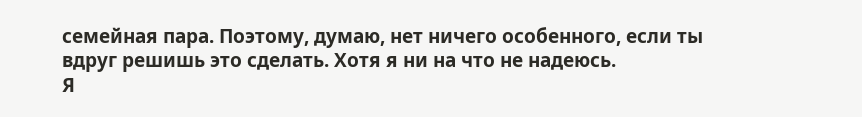семейная пара. Поэтому, думаю, нет ничего особенного, если ты вдруг решишь это сделать. Хотя я ни на что не надеюсь.
Я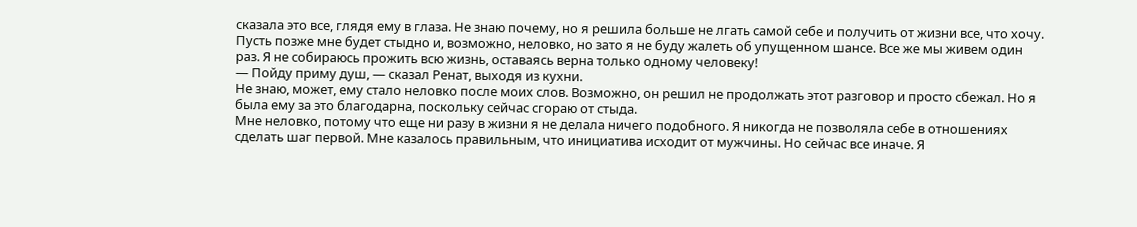сказала это все, глядя ему в глаза. Не знаю почему, но я решила больше не лгать самой себе и получить от жизни все, что хочу.
Пусть позже мне будет стыдно и, возможно, неловко, но зато я не буду жалеть об упущенном шансе. Все же мы живем один раз. Я не собираюсь прожить всю жизнь, оставаясь верна только одному человеку!
— Пойду приму душ, — сказал Ренат, выходя из кухни.
Не знаю, может, ему стало неловко после моих слов. Возможно, он решил не продолжать этот разговор и просто сбежал. Но я была ему за это благодарна, поскольку сейчас сгораю от стыда.
Мне неловко, потому что еще ни разу в жизни я не делала ничего подобного. Я никогда не позволяла себе в отношениях сделать шаг первой. Мне казалось правильным, что инициатива исходит от мужчины. Но сейчас все иначе. Я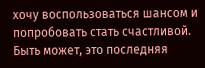хочу воспользоваться шансом и попробовать стать счастливой.
Быть может, это последняя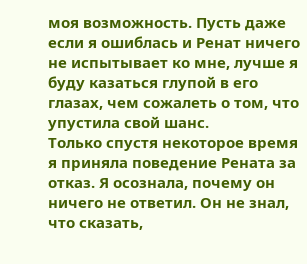моя возможность. Пусть даже если я ошиблась и Ренат ничего не испытывает ко мне, лучше я буду казаться глупой в его глазах, чем сожалеть о том, что упустила свой шанс.
Только спустя некоторое время я приняла поведение Рената за отказ. Я осознала, почему он ничего не ответил. Он не знал, что сказать,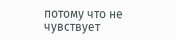потому что не чувствует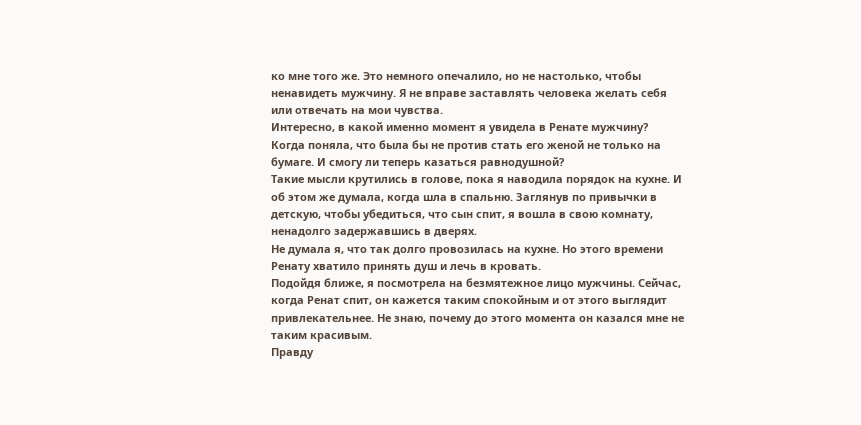ко мне того же. Это немного опечалило, но не настолько, чтобы ненавидеть мужчину. Я не вправе заставлять человека желать себя или отвечать на мои чувства.
Интересно, в какой именно момент я увидела в Ренате мужчину? Когда поняла, что была бы не против стать его женой не только на бумаге. И смогу ли теперь казаться равнодушной?
Такие мысли крутились в голове, пока я наводила порядок на кухне. И об этом же думала, когда шла в спальню. Заглянув по привычки в детскую, чтобы убедиться, что сын спит, я вошла в свою комнату, ненадолго задержавшись в дверях.
Не думала я, что так долго провозилась на кухне. Но этого времени Ренату хватило принять душ и лечь в кровать.
Подойдя ближе, я посмотрела на безмятежное лицо мужчины. Сейчас, когда Ренат спит, он кажется таким спокойным и от этого выглядит привлекательнее. Не знаю, почему до этого момента он казался мне не таким красивым.
Правду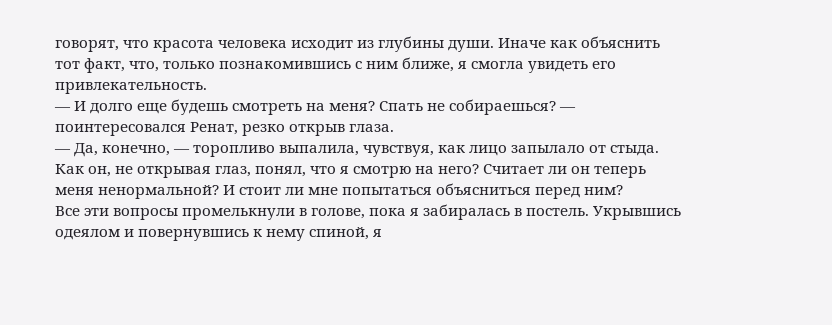говорят, что красота человека исходит из глубины души. Иначе как объяснить тот факт, что, только познакомившись с ним ближе, я смогла увидеть его привлекательность.
— И долго еще будешь смотреть на меня? Спать не собираешься? — поинтересовался Ренат, резко открыв глаза.
— Да, конечно, — торопливо выпалила, чувствуя, как лицо запылало от стыда.
Как он, не открывая глаз, понял, что я смотрю на него? Считает ли он теперь меня ненормальной? И стоит ли мне попытаться объясниться перед ним?
Все эти вопросы промелькнули в голове, пока я забиралась в постель. Укрывшись одеялом и повернувшись к нему спиной, я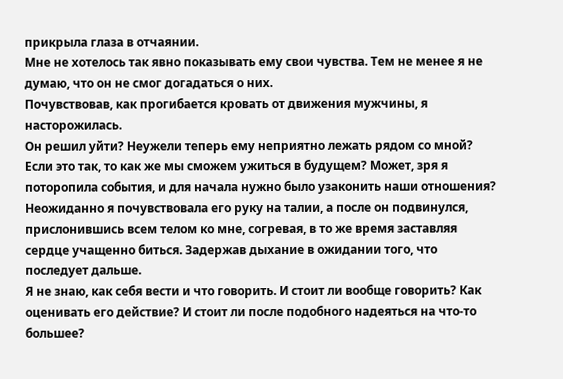прикрыла глаза в отчаянии.
Мне не хотелось так явно показывать ему свои чувства. Тем не менее я не думаю, что он не смог догадаться о них.
Почувствовав, как прогибается кровать от движения мужчины, я насторожилась.
Он решил уйти? Неужели теперь ему неприятно лежать рядом со мной? Если это так, то как же мы сможем ужиться в будущем? Может, зря я поторопила события, и для начала нужно было узаконить наши отношения?
Неожиданно я почувствовала его руку на талии, а после он подвинулся, прислонившись всем телом ко мне, согревая, в то же время заставляя сердце учащенно биться. Задержав дыхание в ожидании того, что последует дальше.
Я не знаю, как себя вести и что говорить. И стоит ли вообще говорить? Как оценивать его действие? И стоит ли после подобного надеяться на что-то большее?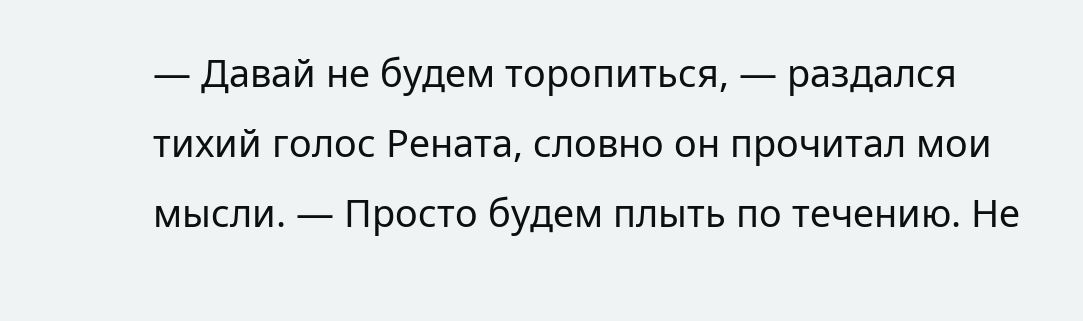— Давай не будем торопиться, — раздался тихий голос Рената, словно он прочитал мои мысли. — Просто будем плыть по течению. Не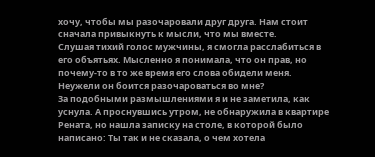хочу, чтобы мы разочаровали друг друга. Нам стоит сначала привыкнуть к мысли, что мы вместе.
Слушая тихий голос мужчины, я смогла расслабиться в его объятьях. Мысленно я понимала, что он прав, но почему-то в то же время его слова обидели меня.
Неужели он боится разочароваться во мне?
За подобными размышлениями я и не заметила, как уснула. А проснувшись утром, не обнаружила в квартире Рената, но нашла записку на столе, в которой было написано: Ты так и не сказала, о чем хотела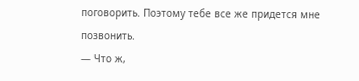поговорить. Поэтому тебе все же придется мне позвонить.
— Что ж,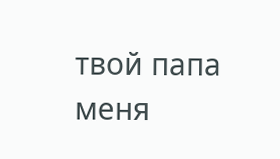твой папа меня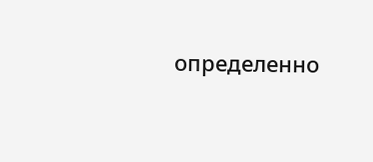определенно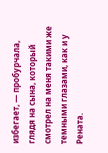избегает, — пробурчала, глядя на сына, который смотрел на меня такими же темными глазами, как и у Рената.